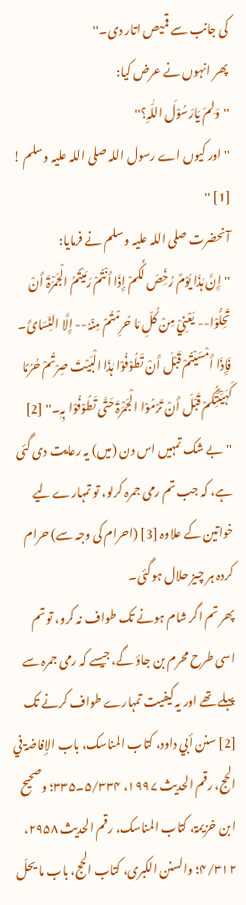کی جانب سے قمیص اتار دی۔''
پھر انہوں نے عرض کیا:
''وَلِمَ یَارَسُوْلَ اللّٰہِ؟''
''اور کیوں اے رسول اللہ صلی اللہ علیہ وسلم ! [1] ''
آنحضرت صلی اللہ علیہ وسلم نے فرمایا:
''إِنَّ ہٰذَا یَوْمٌ رُخِّصَ لَکُمْ إِذَا أَنْتُمْ رَمَیْتُمُ الْجَمْرَۃَ أَنْ تَحِلُّوْا-- یَعْنِيْ مِنْ کُلِّ مَا حُرِمْتُمْ مِنْہُ-- إِلَّا النِّسَائَ۔ فَإِذَا أَمْسَیْتُمْ قَبْلَ أَنْ تَطُوْفُوْا ہٰذَا الْبَیْتَ صِرْتُمْ حُرُمًا کَہَیَْئَتِکُمْ قَبْلَ أَنْ تَرْمُوْا الْجَمْرَۃَ حَتَّی تَطُوْفُوْا بِہٖ۔'' [2]
''بے شک تمہیں اس دن (میں) یہ رعایت دی گئی ہے، کہ جب تم رمی جمرہ کرلو، تو تمہارے لیے خواتین کے علاوہ [3] (احرام کی وجہ سے) حرام کردہ ہر چیز حلال ہوگئی۔
پھر تم اگر شام ہونے تک طواف نہ کرو، تو تم اسی طرح محرم بن جاؤ گے، جیسے کہ رمی جمرہ سے پہلے تھے اور یہ کیفیت تمہارے طواف کرنے تک
[2] سنن أبي داود، کتاب المناسک، باب الإفاضۃ في الحج، رقم الحدیث ۱۹۹۷، ۵/۳۳۴۔۳۳۵؛ وصحیح ابن خزیمۃ، کتاب المناسک، رقم الحدیث ۲۹۵۸، ۴/۳۱۲؛ والسنن الکبری، کتاب الحج، باب ما یحلّ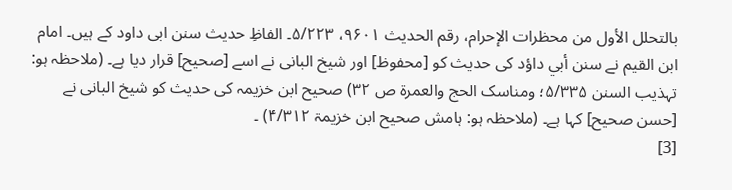بالتحلل الأول من محظرات الإحرام، رقم الحدیث ۹۶۰۱، ۵/۲۲۳۔ الفاظِ حدیث سنن ابی داود کے ہیں۔ امام ابن القیم نے سنن أبي داؤد کی حدیث کو [محفوظ] اور شیخ البانی نے اسے [صحیح] قرار دیا ہے۔ (ملاحظہ ہو: تہذیب السنن ۵/۳۳۵؛ ومناسک الحج والعمرۃ ص ۳۲) صحیح ابن خزیمہ کی حدیث کو شیخ البانی نے [حسن صحیح] کہا ہے۔ (ملاحظہ ہو: ہامش صحیح ابن خزیمۃ ۴/۳۱۲) ۔
[3]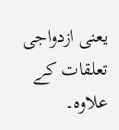یعنی ازدواجی تعلقات کے علاوہ۔